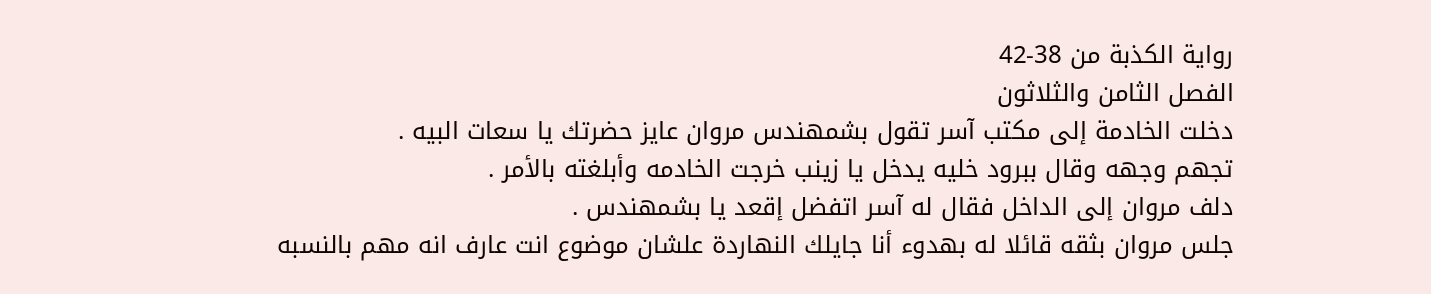رواية الكذبة من 38-42
الفصل الثامن والثلاثون
دخلت الخادمة إلى مكتب آسر تقول بشمهندس مروان عايز حضرتك يا سعات البيه .
تجهم وجهه وقال ببرود خليه يدخل يا زينب خرجت الخادمه وأبلغته بالأمر .
دلف مروان إلى الداخل فقال له آسر اتفضل إقعد يا بشمهندس .
جلس مروان بثقه قائلا له بهدوء أنا جايلك النهاردة علشان موضوع انت عارف انه مهم بالنسبه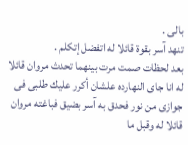بالى .
تنهد آسر بقوة قائلا له اتفضل إتكلم .
بعد لحظات صمت مرت بينهما تحدث مروان قائلا له انا جاى النهارده علشان أكرر عليك طلبى فى جوازى من نور فحدق به آسر بضيق فباغته مروان قائلا له وقبل ما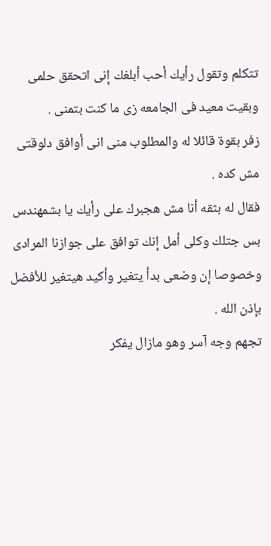تتكلم وتقول رأيك أحب أبلغك إنى اتحقق حلمى وبقيت معيد فى الجامعه زى ما كنت بتمنى .
زفر بقوة قائلا له والمطلوب منى انى أوافق دلوقتى مش كده .
فقال له بثقه أنا مش هجبرك على رأيك يا بشمهندس بس جتلك وكلى أمل إنك توافق على جوازنا المرادى وخصوصا إن وضعى بدأ يتغير وأكيد هيتغير للأفضل بإذن الله .
تجهم وجه آسر وهو مازال يفكر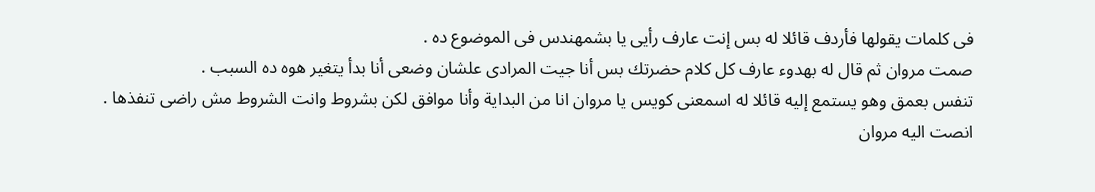فى كلمات يقولها فأردف قائلا له بس إنت عارف رأيى يا بشمهندس فى الموضوع ده .
صمت مروان ثم قال له بهدوء عارف كل كلام حضرتك بس أنا جيت المرادى علشان وضعى أنا بدأ يتغير هوه ده السبب .
تنفس بعمق وهو يستمع إليه قائلا له اسمعنى كويس يا مروان انا من البداية وأنا موافق لكن بشروط وانت الشروط مش راضى تنفذها .
انصت اليه مروان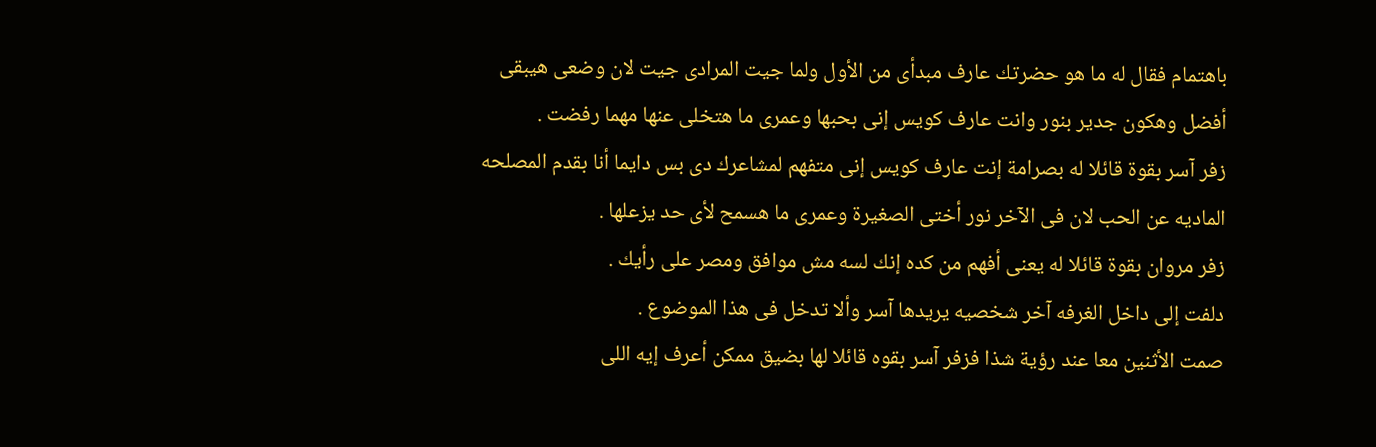باهتمام فقال له ما هو حضرتك عارف مبدأى من الأول ولما جيت المرادى جيت لان وضعى هيبقى أفضل وهكون جدير بنور وانت عارف كويس إنى بحبها وعمرى ما هتخلى عنها مهما رفضت .
زفر آسر بقوة قائلا له بصرامة إنت عارف كويس إنى متفهم لمشاعرك دى بس دايما أنا بقدم المصلحه الماديه عن الحب لان فى الآخر نور أختى الصغيرة وعمرى ما هسمح لأى حد يزعلها .
زفر مروان بقوة قائلا له يعنى أفهم من كده إنك لسه مش موافق ومصر على رأيك .
دلفت إلى داخل الغرفه آخر شخصيه يريدها آسر وألا تدخل فى هذا الموضوع .
صمت الأثنين معا عند رؤية شذا فزفر آسر بقوه قائلا لها بضيق ممكن أعرف إيه اللى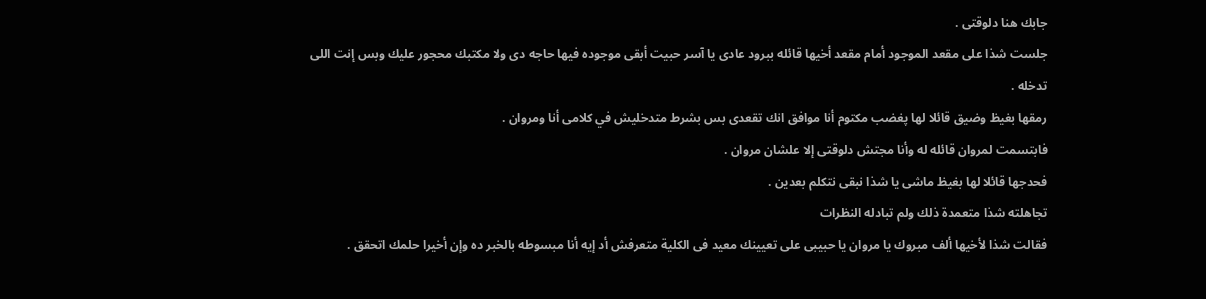جابك هنا دلوقتى .
جلست شذا على مقعد الموجود أمام مقعد أخيها قائله ببرود عادى يا آسر حبيت أبقى موجوده فيها حاجه دى ولا مكتبك محجور عليك وبس إنت اللى تدخله .
رمقها بغيظ وضيق قائلا لها پغضب مكتوم أنا موافق انك تقعدى بس بشرط متدخليش في كلامى أنا ومروان .
فابتسمت لمروان قائله له وأنا مجتش دلوقتى إلا علشان مروان .
فحدجها قائلا لها بغيظ ماشى يا شذا نبقى نتكلم بعدين .
تجاهلته شذا متعمدة ذلك ولم تبادله النظرات
فقالت شذا لأخيها ألف مبروك يا مروان يا حبيبى على تعيينك معيد فى الكلية متعرفش أد إيه أنا مبسوطه بالخبر ده وإن أخيرا حلمك اتحقق .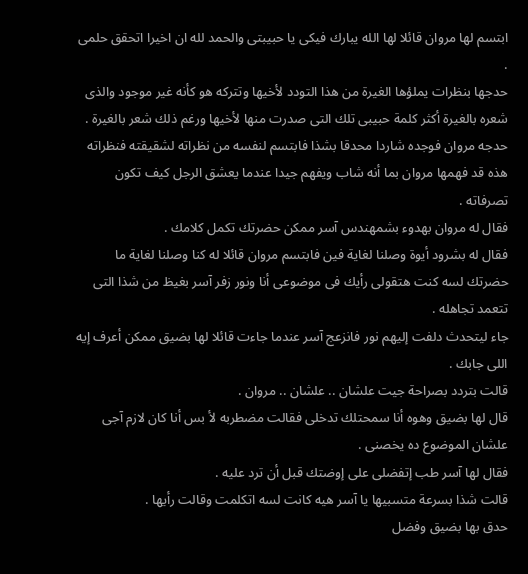ابتسم لها مروان قائلا لها الله يبارك فيكى يا حبيبتى والحمد لله ان اخيرا اتحقق حلمى .
حدجها بنظرات يملؤها الغيرة من هذا التودد لأخيها وتتركه هو كأنه غير موجود والذى شعره بالغيرة أكثر كلمة حبيبى تلك التى صدرت منها لأخيها ورغم ذلك شعر بالغيرة .
حدجه مروان فوجده شاردا محدقا بشذا فابتسم لنفسه من نظراته لشقيقته فنظراته هذه قد فهمها مروان بما أنه شاب ويفهم جيدا عندما يعشق الرجل كيف تكون تصرفاته .
فقال له مروان بهدوء بشمهندس آسر ممكن حضرتك تكمل كلامك .
فقال له بشرود أيوة وصلنا لغاية فين فابتسم مروان قائلا له كنا وصلنا لغاية ما حضرتك لسه كنت هتقولى رأيك فى موضوعى أنا ونور زفر آسر بغيظ من شذا التى تتعمد تجاهله .
جاء ليتحدث دلفت إليهم نور فانزعج آسر عندما جاءت قائلا لها بضيق ممكن أعرف إيه اللى جابك .
قالت بتردد بصراحة جيت علشان .. علشان .. مروان .
قال لها بضيق وهوه أنا سمحتلك تدخلى فقالت مضطربه لأ بس أنا كان لازم آجى علشان الموضوع ده يخصنى .
فقال لها آسر طب إتفضلى على إوضتك قبل أن ترد عليه .
قالت شذا بسرعة متسبيها يا آسر هيه كانت لسه اتكلمت وقالت رأيها .
حدق بها بضيق وفضل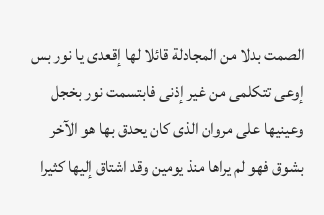الصمت بدلا من المجادلة قائلا لها إقعدى يا نور بس إوعى تتكلمى من غير إذنى فابتسمت نور بخجل وعينيها على مروان الذى كان يحدق بها هو الآخر بشوق فهو لم يراها منذ يومين وقد اشتاق إليها كثيرا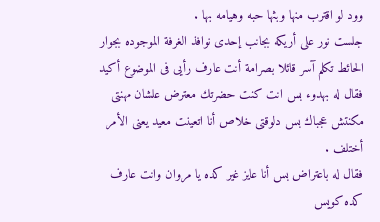وود لو اقترب منها وبثها حبه وهيامه بها .
جلست نور على أريكه بجانب إحدى نوافذ الغرفة الموجوده بجوار الحائط تكلم آسر قائلا بصرامة أنت عارف رأيى فى الموضوع أكيد فقال له بهدوء بس انت كنت حضرتك معترض علشان مهنتى مكنتش عجباك بس دلوقتى خلاص أنا اتعينت معيد يعنى الأمر أختلف .
فقال له باعتراض بس أنا عايز غير كده يا مروان وانت عارف كده كويس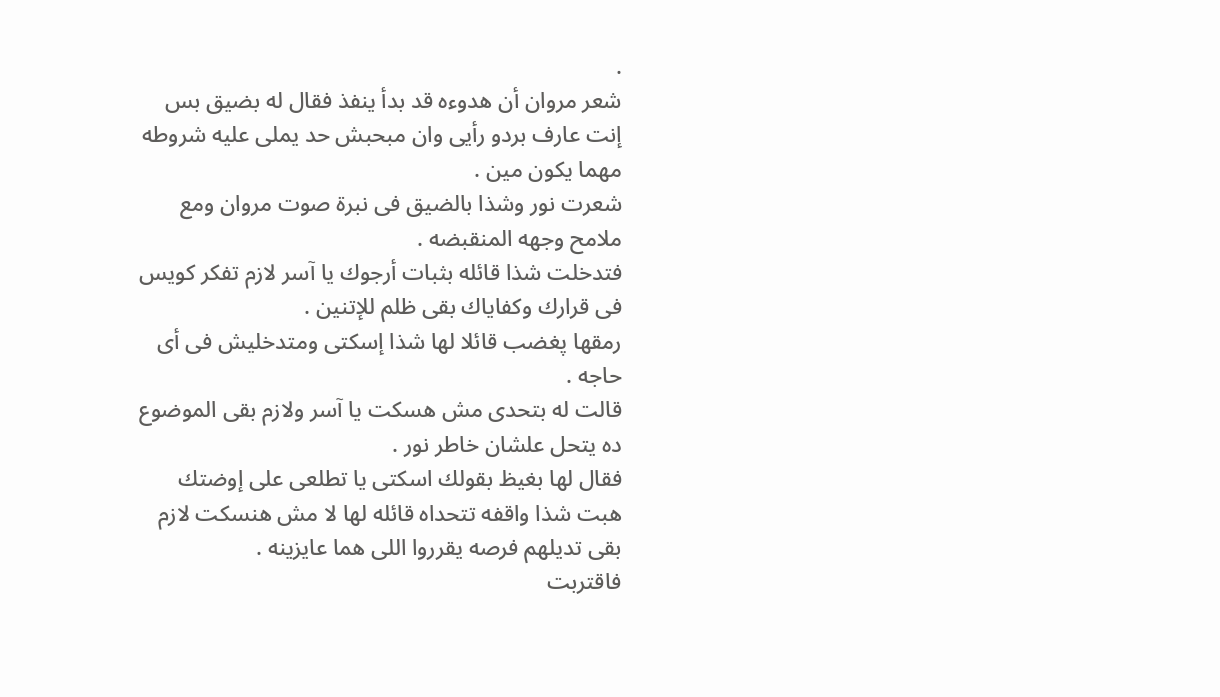.
شعر مروان أن هدوءه قد بدأ ينفذ فقال له بضيق بس إنت عارف بردو رأيى وان مبحبش حد يملى عليه شروطه مهما يكون مين .
شعرت نور وشذا بالضيق فى نبرة صوت مروان ومع ملامح وجهه المنقبضه .
فتدخلت شذا قائله بثبات أرجوك يا آسر لازم تفكر كويس فى قرارك وكفاياك بقى ظلم للإتنين .
رمقها پغضب قائلا لها شذا إسكتى ومتدخليش فى أى حاجه .
قالت له بتحدى مش هسكت يا آسر ولازم بقى الموضوع ده يتحل علشان خاطر نور .
فقال لها بغيظ بقولك اسكتى يا تطلعى على إوضتك هبت شذا واقفه تتحداه قائله لها لا مش هنسكت لازم بقى تديلهم فرصه يقرروا اللى هما عايزينه .
فاقتربت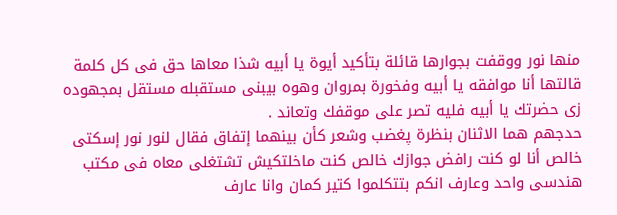منها نور ووقفت بجوارها قائلة بتأكيد أيوة يا أبيه شذا معاها حق فى كل كلمة قالتها أنا موافقه يا أبيه وفخورة بمروان وهوه بيبنى مستقبله مستقل بمجهوده زى حضرتك يا أبيه فليه تصر على موقفك وتعاند .
حدجهم هما الاثنان بنظرة پغضب وشعر كأن بينهما إتفاق فقال لنور نور إسكتى خالص أنا لو كنت رافض جوازك خالص كنت ماخلتكيش تشتغلى معاه فى مكتب هندسى واحد وعارف انكم بتتكلموا كتير كمان وانا عارف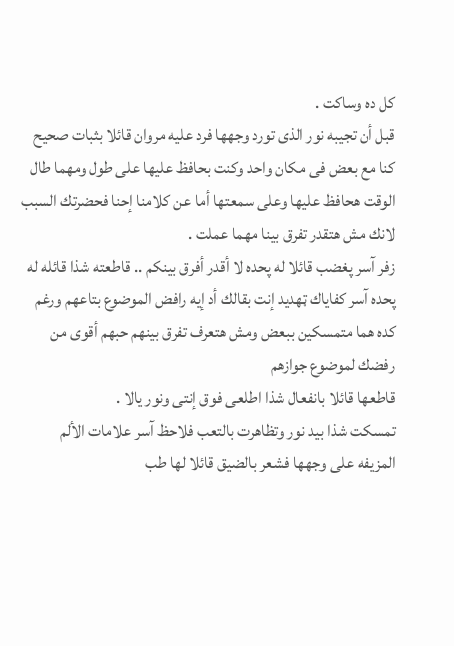كل ده وساكت .
قبل أن تجيبه نور الذى تورد وجهها فرد عليه مروان قائلا بثبات صحيح كنا مع بعض فى مكان واحد وكنت بحافظ عليها على طول ومهما طال الوقت هحافظ عليها وعلى سمعتها أما عن كلامنا إحنا فحضرتك السبب لانك مش هتقدر تفرق بينا مهما عملت .
زفر آسر پغضب قائلا له پحده لا أقدر أفرق بينكم .. قاطعته شذا قائله له پحده آسر كفاياك ټهديد إنت بقالك أد إيه رافض الموضوع بتاعهم ورغم كده هما متمسكين ببعض ومش هتعرف تفرق بينهم حبهم أقوى من رفضك لموضوع جوازهم
قاطعها قائلا بانفعال شذا اطلعى فوق إنتى ونور يالا .
تمسكت شذا بيد نور وتظاهرت بالتعب فلاحظ آسر علامات الألم المزيفه على وجهها فشعر بالضيق قائلا لها طب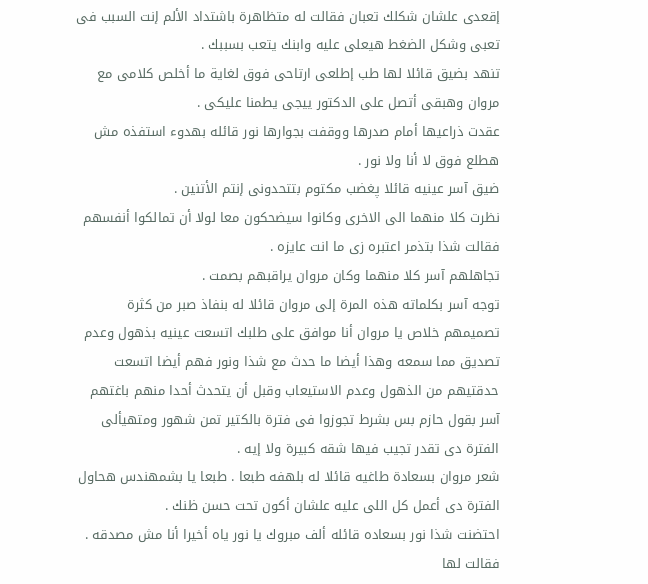إقعدى علشان شكلك تعبان فقالت له متظاهرة باشتداد الألم إنت السبب فى تعبى وشكل الضغط هيعلى عليه وابنك يتعب بسببك .
تنهد بضيق قائلا لها طب إطلعى ارتاحى فوق لغاية ما أخلص كلامى مع مروان وهبقى أتصل على الدكتور ييجى يطمنا عليكى .
عقدت ذراعيها أمام صدرها ووقفت بجوارها نور قائله بهدوء استفذه مش هطلع فوق لا أنا ولا نور .
ضيق آسر عينيه قائلا پغضب مكتوم بتتحدونى إنتم الأتنين .
نظرت كلا منهما الى الاخرى وكانوا سيضحكون معا لولا أن تمالكوا أنفسهم فقالت شذا بتذمر اعتبره زى ما انت عايزه .
تجاهلهم آسر كلا منهما وكان مروان يراقبهم بصمت .
توجه آسر بكلماته هذه المرة إلى مروان قائلا له بنفاذ صبر من كثرة تصميمهم خلاص يا مروان أنا موافق على طلبك اتسعت عينيه بذهول وعدم تصديق مما سمعه وهذا أيضا ما حدث مع شذا ونور فهم أيضا اتسعت حدقتيهم من الذهول وعدم الاستيعاب وقبل أن يتحدث أحدا منهم باغتهم آسر بقول حازم بس بشرط تجوزوا فى فترة بالكتير تمن شهور ومتهيألى الفترة دى تقدر تجيب فيها شقه كبيرة ولا إيه .
شعر مروان بسعادة طاغيه قائلا له بلهفه طبعا . طبعا يا بشمهندس هحاول الفترة دى أعمل كل اللى عليه علشان أكون تحت حسن ظنك .
احتضنت شذا نور بسعاده قائله ألف مبروك يا نور ياه أخيرا أنا مش مصدقه .
فقالت لها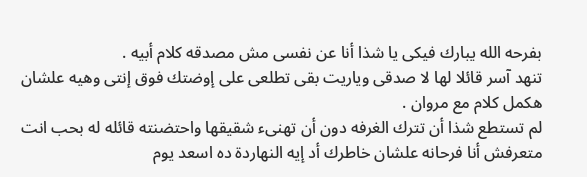بفرحه الله يبارك فيكى يا شذا أنا عن نفسى مش مصدقه كلام أبيه .
تنهد آسر قائلا لها لا صدقى وياريت بقى تطلعى على إوضتك فوق إنتى وهيه علشان هكمل كلام مع مروان .
لم تستطع شذا أن تترك الغرفه دون أن تهنىء شقيقها واحتضنته قائله له بحب انت متعرفش أنا فرحانه علشان خاطرك أد إيه النهاردة ده اسعد يوم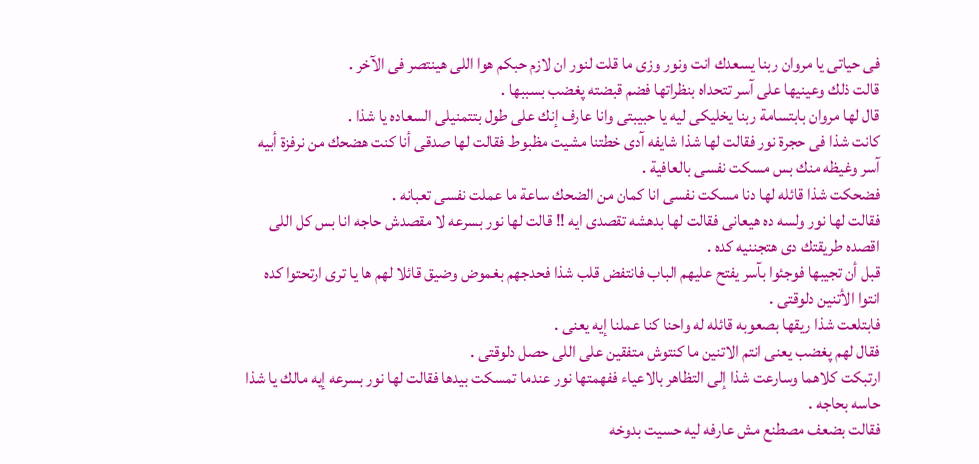فى حياتى يا مروان ربنا يسعدك انت ونور وزى ما قلت لنور ان لازم حبكم هوا اللى هينتصر فى الآخر .
قالت ذلك وعينيها على آسر تتحداه بنظراتها فضم قبضته پغضب بسببها .
قال لها مروان بابتسامة ربنا يخليكى ليه يا حبيبتى وانا عارف إنك على طول بتتمنيلى السعاده يا شذا .
كانت شذا فى حجرة نور فقالت لها شذا شايفه آدى خطتنا مشيت مظبوط فقالت لها صدقى أنا كنت هضحك من نرفزة أبيه آسر وغيظه منك بس مسكت نفسى بالعافية .
فضحكت شذا قائله لها دنا مسكت نفسى انا كمان من الضحك ساعة ما عملت نفسى تعبانه .
فقالت لها نور ولسه ده هيعانى فقالت لها بدهشه تقصدى ايه !! قالت لها نور بسرعه لا مقصدش حاجه انا بس كل اللى اقصده طريقتك دى هتجننيه كده .
قبل أن تجيبها فوجئوا بآسر يفتح عليهم الباب فانتفض قلب شذا فحدجهم بغموض وضيق قائلا لهم ها يا ترى ارتحتوا كده انتوا الأتنين دلوقتى .
فابتلعت شذا ريقها بصعوبه قائله له واحنا كنا عملنا إيه يعنى .
فقال لهم پغضب يعنى انتم الاتنين ما كنتوش متفقين على اللى حصل دلوقتى .
ارتبكت كلاهما وسارعت شذا إلى التظاهر بالاعياء ففهمتها نور عندما تمسكت بيدها فقالت لها نور بسرعه إيه مالك يا شذا حاسه بحاجه .
فقالت بضعف مصطنع مش عارفه ليه حسيت بدوخه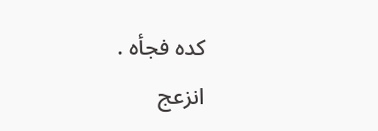كده فجأه .
انزعج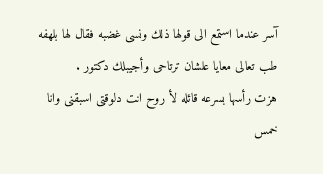آسر عندما استمع الى قولها ذلك ونسى غضبه فقال لها بلهفه طب تعالى معايا علشان ترتاحى وأجيبلك دكتور .
هزت رأسها بسرعه قائله لأ روح انت دلوقتى اسبقنى وانا خمس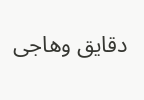دقايق وهاجى